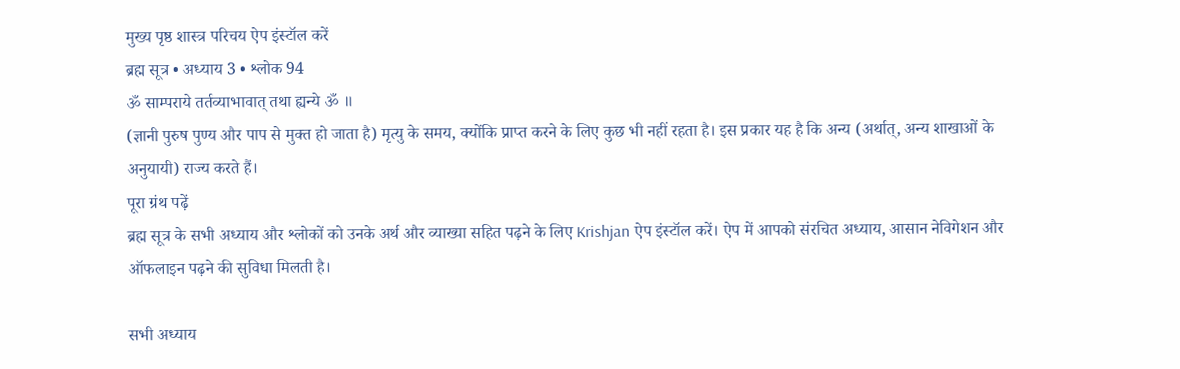मुख्य पृष्ठ शास्त्र परिचय ऐप इंस्टॉल करें
ब्रह्म सूत्र • अध्याय 3 • श्लोक 94
ॐ साम्पराये तर्तव्याभावात् तथा ह्यन्ये ॐ ॥
(ज्ञानी पुरुष पुण्य और पाप से मुक्त हो जाता है) मृत्यु के समय, क्योंकि प्राप्त करने के लिए कुछ भी नहीं रहता है। इस प्रकार यह है कि अन्य (अर्थात्, अन्य शाखाओं के अनुयायी) राज्य करते हैं।
पूरा ग्रंथ पढ़ें
ब्रह्म सूत्र के सभी अध्याय और श्लोकों को उनके अर्थ और व्याख्या सहित पढ़ने के लिए Krishjan ऐप इंस्टॉल करें। ऐप में आपको संरचित अध्याय, आसान नेविगेशन और ऑफलाइन पढ़ने की सुविधा मिलती है।

सभी अध्याय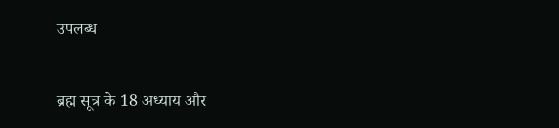उपलब्ध

ब्रह्म सूत्र के 18 अध्याय और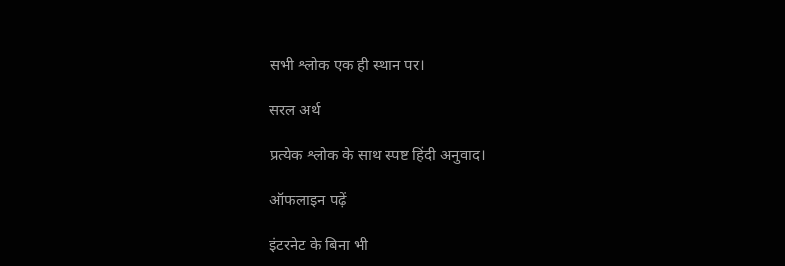सभी श्लोक एक ही स्थान पर।

सरल अर्थ

प्रत्येक श्लोक के साथ स्पष्ट हिंदी अनुवाद।

ऑफलाइन पढ़ें

इंटरनेट के बिना भी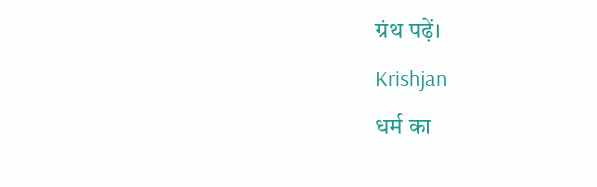ग्रंथ पढ़ें।
Krishjan
धर्म का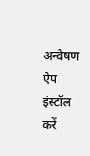अन्वेषण
ऐप इंस्टॉल करें